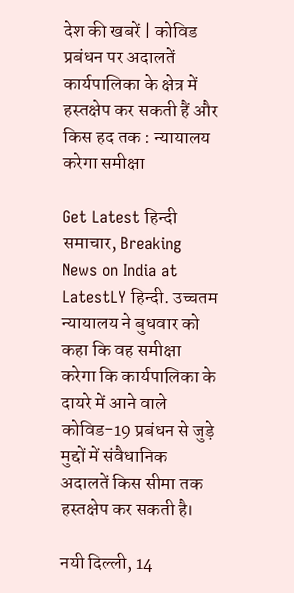देश की खबरें | कोविड प्रबंधन पर अदालतें कार्यपालिका के क्षेत्र में हस्तक्षेप कर सकती हैं और किस हद तक : न्यायालय करेगा समीक्षा

Get Latest हिन्दी समाचार, Breaking News on India at LatestLY हिन्दी. उच्चतम न्यायालय ने बुधवार को कहा कि वह समीक्षा करेगा कि कार्यपालिका के दायरे में आने वाले कोविड-19 प्रबंधन से जुड़े मुद्दों में संवैधानिक अदालतें किस सीमा तक हस्तक्षेप कर सकती है।

नयी दिल्ली, 14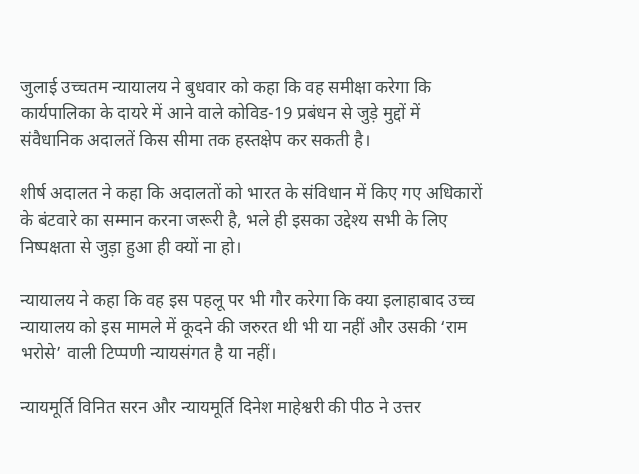जुलाई उच्चतम न्यायालय ने बुधवार को कहा कि वह समीक्षा करेगा कि कार्यपालिका के दायरे में आने वाले कोविड-19 प्रबंधन से जुड़े मुद्दों में संवैधानिक अदालतें किस सीमा तक हस्तक्षेप कर सकती है।

शीर्ष अदालत ने कहा कि अदालतों को भारत के संविधान में किए गए अधिकारों के बंटवारे का सम्मान करना जरूरी है, भले ही इसका उद्देश्य सभी के लिए निष्पक्षता से जुड़ा हुआ ही क्यों ना हो।

न्यायालय ने कहा कि वह इस पहलू पर भी गौर करेगा कि क्या इलाहाबाद उच्च न्यायालय को इस मामले में कूदने की जरुरत थी भी या नहीं और उसकी ‘राम भरोसे’ वाली टिप्पणी न्यायसंगत है या नहीं।

न्यायमूर्ति विनित सरन और न्यायमूर्ति दिनेश माहेश्वरी की पीठ ने उत्तर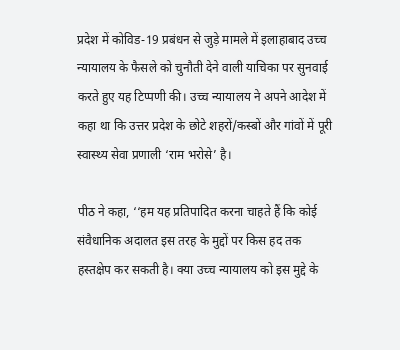प्रदेश में कोविड-19 प्रबंधन से जुड़े मामले में इलाहाबाद उच्च न्यायालय के फैसले को चुनौती देने वाली याचिका पर सुनवाई करते हुए यह टिप्पणी की। उच्च न्यायालय ने अपने आदेश में कहा था कि उत्तर प्रदेश के छोटे शहरों/कस्बों और गांवों में पूरी स्वास्थ्य सेवा प्रणाली ‘राम भरोसे’ है।

पीठ ने कहा, ‘‘हम यह प्रतिपादित करना चाहते हैं कि कोई संवैधानिक अदालत इस तरह के मुद्दों पर किस हद तक हस्तक्षेप कर सकती है। क्या उच्च न्यायालय को इस मुद्दे के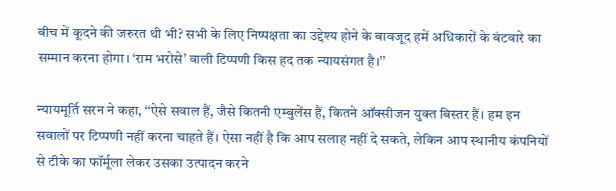बीच में कूदने की जरुरत थी भी? सभी के लिए निष्पक्षता का उद्देश्य होने के बावजूद हमें अधिकारों के बंटवारे का सम्मान करना होगा। ‘राम भरोसे’ वाली टिप्पणी किस हद तक न्यायसंगत है।’’

न्यायमूर्ति सरन ने कहा, ‘‘ऐसे सवाल हैं, जैसे कितनी एम्बुलेंस हैं, कितने ऑक्सीजन युक्त बिस्तर हैं। हम इन सवालों पर टिप्पणी नहीं करना चाहते हैं। ऐसा नहीं है कि आप सलाह नहीं दे सकते, लेकिन आप स्थानीय कंपनियों से टीके का फॉर्मूला लेकर उसका उत्पादन करने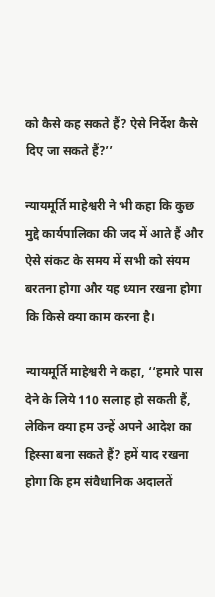को कैसे कह सकते हैं? ऐसे निर्देश कैसे दिए जा सकते हैं?’’

न्यायमूर्ति माहेश्वरी ने भी कहा कि कुछ मुद्दे कार्यपालिका की जद में आते हैं और ऐसे संकट के समय में सभी को संयम बरतना होगा और यह ध्यान रखना होगा कि किसे क्या काम करना है।

न्यायमूर्ति माहेश्वरी ने कहा, ‘‘हमारे पास देने के लिये 110 सलाह हो सकती हैं, लेकिन क्या हम उन्हें अपने आदेश का हिस्सा बना सकते हैं? हमें याद रखना होगा कि हम संवैधानिक अदालतें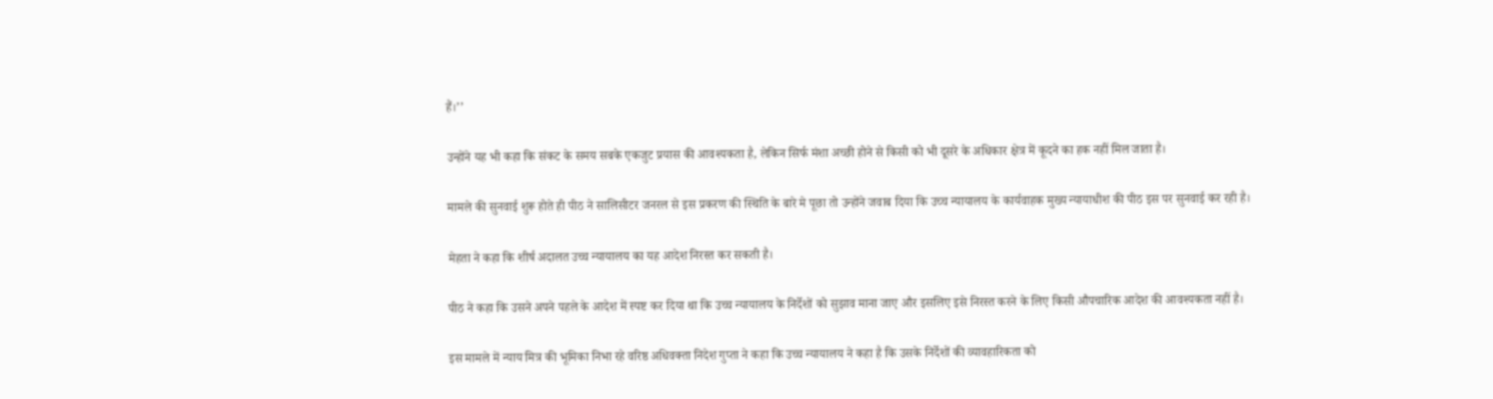हैं।’’

उन्होंने यह भी कहा कि संकट के समय सबके एकजुट प्रयास की आवश्यकता है, लेकिन सिर्फ मंशा अच्छी होने से किसी को भी दूसरे के अधिकार क्षेत्र में कूदने का हक नहीं मिल जाता है।

मामले की सुनवाई शुरू होते ही पीठ ने सालिसीटर जनरल से इस प्रकरण की स्थिति के बारे मे पूछा तो उन्होंने जवाब दिया कि उच्च न्यायालय के कार्यवाहक मुख्य न्यायाधीश की पीठ इस पर सुनवाई कर रही है।

मेहता ने कहा कि शीर्ष अदालत उच्च न्यायालय का यह आदेश निरस्त कर सकती है।

पीठ ने कहा कि उसने अपने पहले के आदेश में स्पष्ट कर दिया था कि उच्च न्यायालय के निर्देशों को सुझाव माना जाए और इसलिए इसे निरस्त करने के लिए किसी औपचारिक आदेश की आवश्यकता नहीं है।

इस मामले में न्याय मित्र की भूमिका निभा रहे वरिष्ठ अधिवक्ता निदेश गुप्ता ने कहा कि उच्च न्यायालय ने कहा है कि उसके निर्देशों की व्यावहारिकता को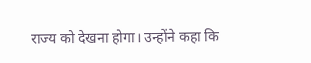राज्य को देखना होगा। उन्होंने कहा कि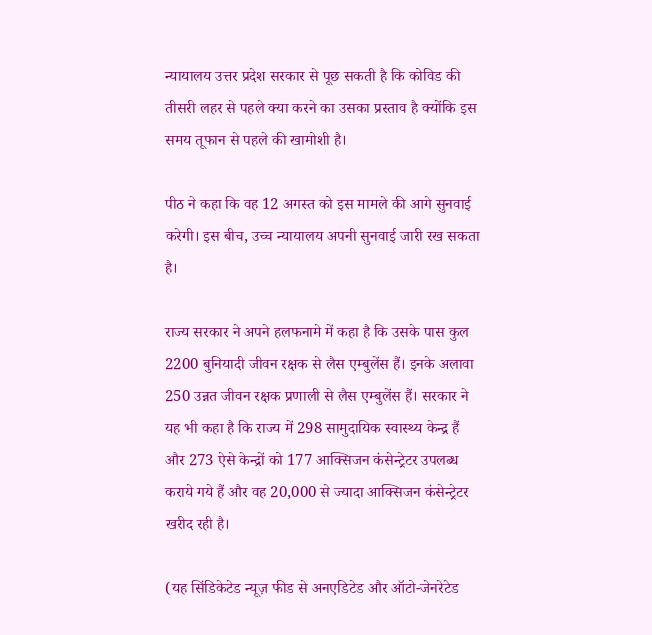न्यायालय उत्तर प्रदेश सरकार से पूछ सकती है कि कोविड की तीसरी लहर से पहले क्या करने का उसका प्रस्ताव है क्योंकि इस समय तूफान से पहले की खामोशी है।

पीठ ने कहा कि वह 12 अगस्त को इस मामले की आगे सुनवाई करेगी। इस बीच, उच्च न्यायालय अपनी सुनवाई जारी रख सकता है।

राज्य सरकार ने अपने हलफनामे में कहा है कि उसके पास कुल 2200 बुनियादी जीवन रक्षक से लैस एम्बुलेंस हैं। इनके अलावा 250 उन्नत जीवन रक्षक प्रणाली से लैस एम्बुलेंस हैं। सरकार ने यह भी कहा है कि राज्य में 298 सामुदायिक स्वास्थ्य केन्द्र हैं और 273 ऐसे केन्द्रों को 177 आक्सिजन कंसेन्ट्रेटर उपलब्ध कराये गये हैं और वह 20,000 से ज्यादा आक्सिजन कंसेन्ट्रेटर खरीद रही है।

(यह सिंडिकेटेड न्यूज़ फीड से अनएडिटेड और ऑटो-जेनरेटेड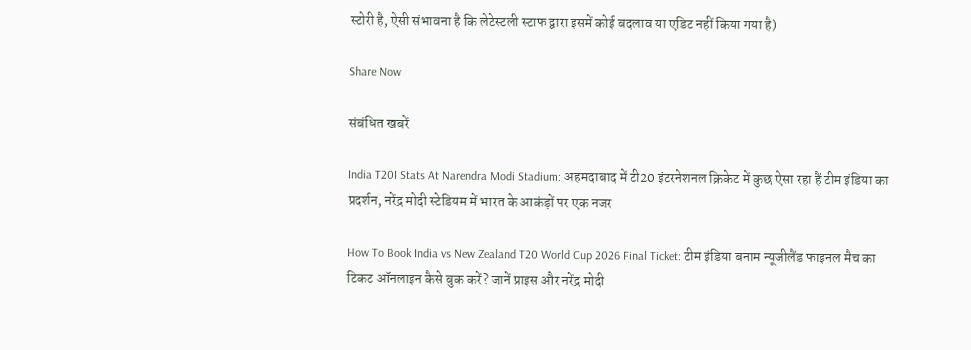स्टोरी है, ऐसी संभावना है कि लेटेस्टली स्टाफ द्वारा इसमें कोई बदलाव या एडिट नहीं किया गया है)

Share Now

संबंधित खबरें

India T20I Stats At Narendra Modi Stadium: अहमदाबाद में टी20 इंटरनेशनल क्रिकेट में कुछ ऐसा रहा हैं टीम इंडिया का प्रदर्शन, नरेंद्र मोदी स्टेडियम में भारत के आकंड़ों पर एक नजर

How To Book India vs New Zealand T20 World Cup 2026 Final Ticket: टीम इंडिया बनाम न्यूजीलैंड फाइनल मैच का टिकट ऑनलाइन कैसे बुक करें? जानें प्राइस और नरेंद्र मोदी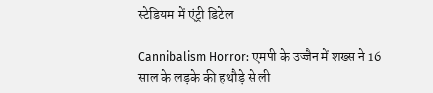स्टेडियम में एंट्री डिटेल

Cannibalism Horror: एमपी के उज्जैन में शख्स ने 16 साल के लड़के की हथौड़े से ली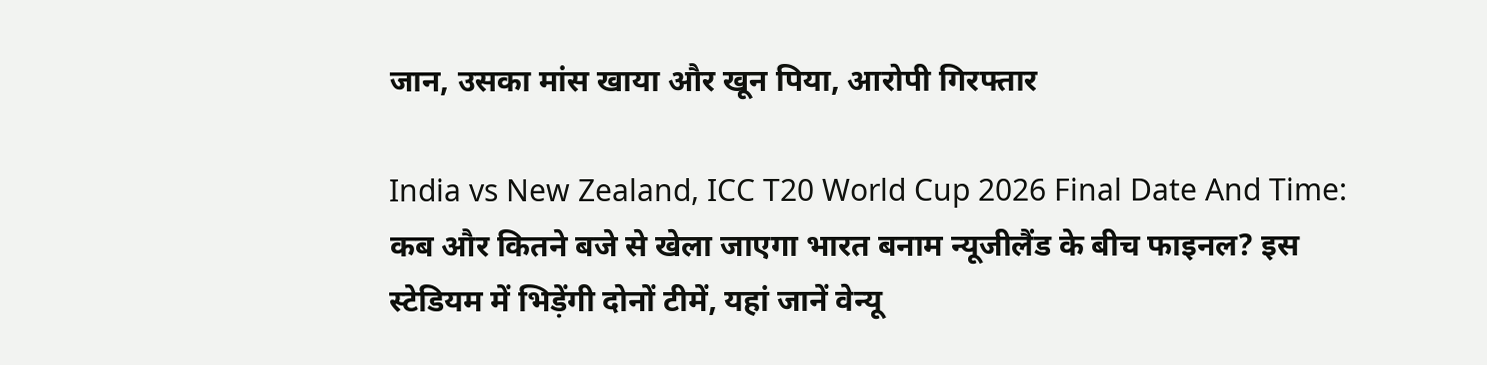जान, उसका मांस खाया और खून पिया, आरोपी गिरफ्तार

India vs New Zealand, ICC T20 World Cup 2026 Final Date And Time: कब और कितने बजे से खेला जाएगा भारत बनाम न्यूजीलैंड के बीच फाइनल? इस स्टेडियम में भिड़ेंगी दोनों टीमें, यहां जानें वेन्यू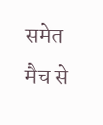समेत मैच से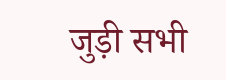जुड़ी सभी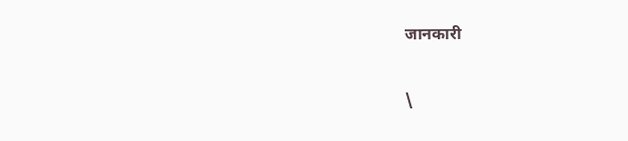जानकारी

\